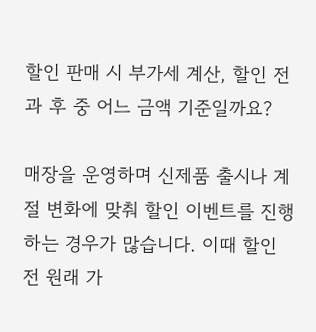할인 판매 시 부가세 계산, 할인 전과 후 중 어느 금액 기준일까요?

매장을 운영하며 신제품 출시나 계절 변화에 맞춰 할인 이벤트를 진행하는 경우가 많습니다. 이때 할인 전 원래 가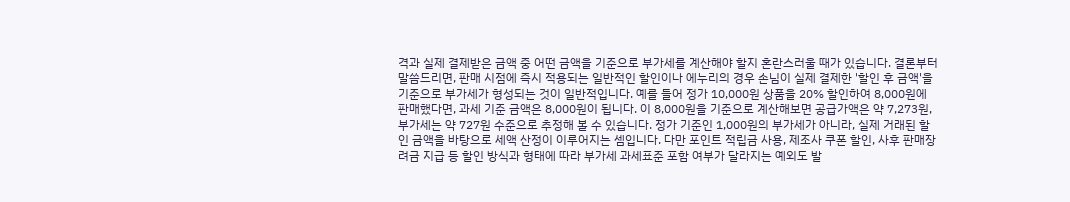격과 실제 결제받은 금액 중 어떤 금액을 기준으로 부가세를 계산해야 할지 혼란스러울 때가 있습니다. 결론부터 말씀드리면, 판매 시점에 즉시 적용되는 일반적인 할인이나 에누리의 경우 손님이 실제 결제한 '할인 후 금액'을 기준으로 부가세가 형성되는 것이 일반적입니다. 예를 들어 정가 10,000원 상품을 20% 할인하여 8,000원에 판매했다면, 과세 기준 금액은 8,000원이 됩니다. 이 8,000원을 기준으로 계산해보면 공급가액은 약 7,273원, 부가세는 약 727원 수준으로 추정해 볼 수 있습니다. 정가 기준인 1,000원의 부가세가 아니라, 실제 거래된 할인 금액을 바탕으로 세액 산정이 이루어지는 셈입니다. 다만 포인트 적립금 사용, 제조사 쿠폰 할인, 사후 판매장려금 지급 등 할인 방식과 형태에 따라 부가세 과세표준 포함 여부가 달라지는 예외도 발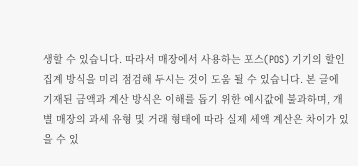생할 수 있습니다. 따라서 매장에서 사용하는 포스(POS) 기기의 할인 집계 방식을 미리 점검해 두시는 것이 도움 될 수 있습니다. 본 글에 기재된 금액과 계산 방식은 이해를 돕기 위한 예시값에 불과하며, 개별 매장의 과세 유형 및 거래 형태에 따라 실제 세액 계산은 차이가 있을 수 있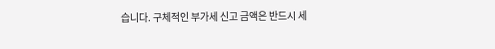습니다. 구체적인 부가세 신고 금액은 반드시 세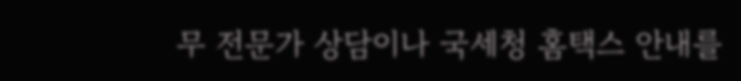무 전문가 상담이나 국세청 홈택스 안내를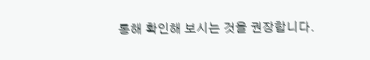통해 확인해 보시는 것을 권장합니다.